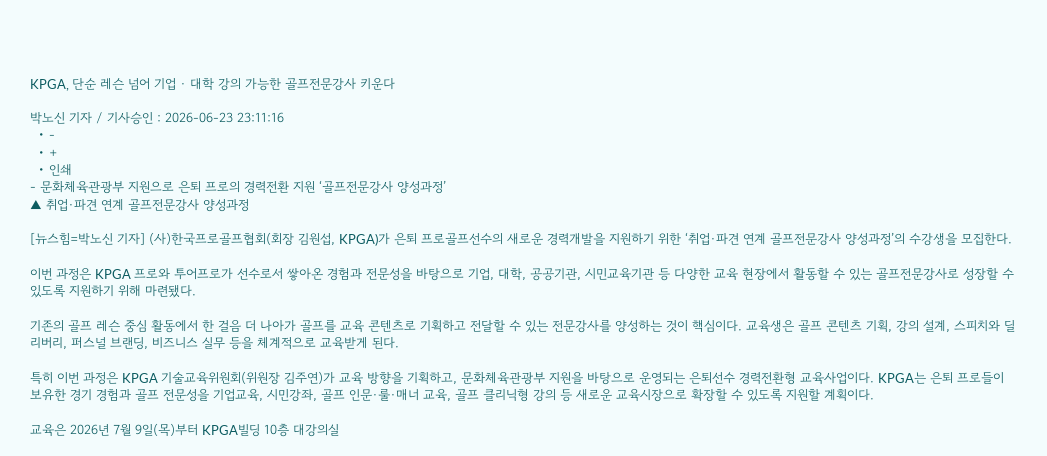KPGA, 단순 레슨 넘어 기업 · 대학 강의 가능한 골프전문강사 키운다

박노신 기자 / 기사승인 : 2026-06-23 23:11:16
  • -
  • +
  • 인쇄
- 문화체육관광부 지원으로 은퇴 프로의 경력전환 지원 ‘골프전문강사 양성과정’
▲ 취업·파견 연계 골프전문강사 양성과정

[뉴스힘=박노신 기자] (사)한국프로골프협회(회장 김원섭, KPGA)가 은퇴 프로골프선수의 새로운 경력개발을 지원하기 위한 ‘취업·파견 연계 골프전문강사 양성과정’의 수강생을 모집한다.

이번 과정은 KPGA 프로와 투어프로가 선수로서 쌓아온 경험과 전문성을 바탕으로 기업, 대학, 공공기관, 시민교육기관 등 다양한 교육 현장에서 활동할 수 있는 골프전문강사로 성장할 수 있도록 지원하기 위해 마련됐다.

기존의 골프 레슨 중심 활동에서 한 걸음 더 나아가 골프를 교육 콘텐츠로 기획하고 전달할 수 있는 전문강사를 양성하는 것이 핵심이다. 교육생은 골프 콘텐츠 기획, 강의 설계, 스피치와 딜리버리, 퍼스널 브랜딩, 비즈니스 실무 등을 체계적으로 교육받게 된다.

특히 이번 과정은 KPGA 기술교육위원회(위원장 김주연)가 교육 방향을 기획하고, 문화체육관광부 지원을 바탕으로 운영되는 은퇴선수 경력전환형 교육사업이다. KPGA는 은퇴 프로들이 보유한 경기 경험과 골프 전문성을 기업교육, 시민강좌, 골프 인문·룰·매너 교육, 골프 클리닉형 강의 등 새로운 교육시장으로 확장할 수 있도록 지원할 계획이다.

교육은 2026년 7월 9일(목)부터 KPGA빌딩 10층 대강의실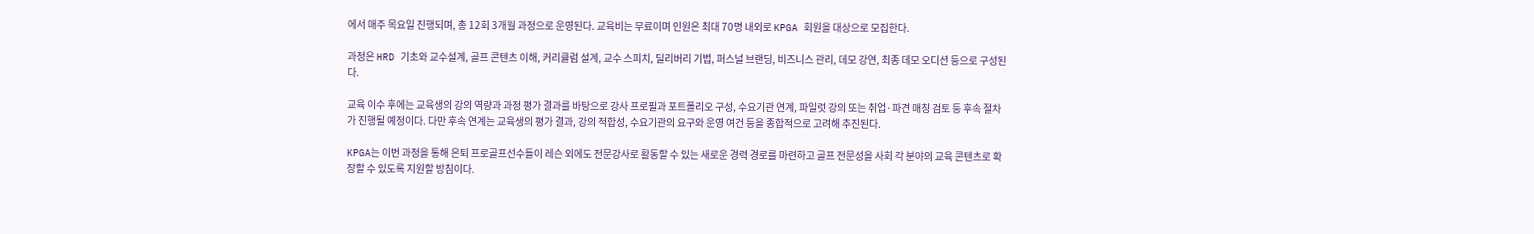에서 매주 목요일 진행되며, 총 12회 3개월 과정으로 운영된다. 교육비는 무료이며 인원은 최대 70명 내외로 KPGA 회원을 대상으로 모집한다.

과정은 HRD 기초와 교수설계, 골프 콘텐츠 이해, 커리큘럼 설계, 교수 스피치, 딜리버리 기법, 퍼스널 브랜딩, 비즈니스 관리, 데모 강연, 최종 데모 오디션 등으로 구성된다.

교육 이수 후에는 교육생의 강의 역량과 과정 평가 결과를 바탕으로 강사 프로필과 포트폴리오 구성, 수요기관 연계, 파일럿 강의 또는 취업·파견 매칭 검토 등 후속 절차가 진행될 예정이다. 다만 후속 연계는 교육생의 평가 결과, 강의 적합성, 수요기관의 요구와 운영 여건 등을 종합적으로 고려해 추진된다.

KPGA는 이번 과정을 통해 은퇴 프로골프선수들이 레슨 외에도 전문강사로 활동할 수 있는 새로운 경력 경로를 마련하고 골프 전문성을 사회 각 분야의 교육 콘텐츠로 확장할 수 있도록 지원할 방침이다.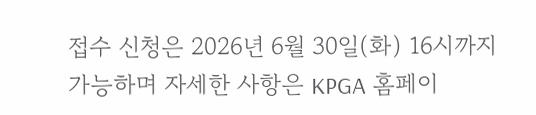접수 신청은 2026년 6월 30일(화) 16시까지 가능하며 자세한 사항은 KPGA 홈페이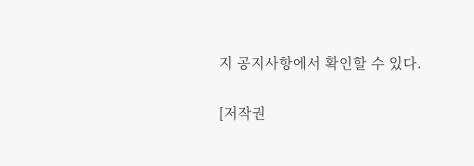지 공지사항에서 확인할 수 있다.

[저작권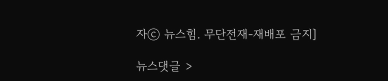자ⓒ 뉴스힘. 무단전재-재배포 금지]

뉴스댓글 >